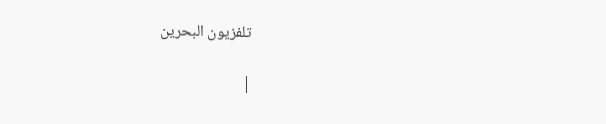تلفزيون البحرين

|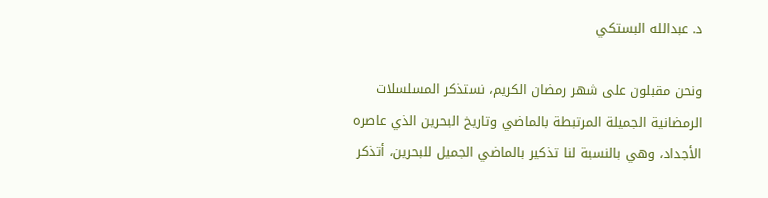د. عبدالله البستكي

ونحن مقبلون على شهر رمضان الكريم، نستذكر المسلسلات الرمضانية الجميلة المرتبطة بالماضي وتاريخ البحرين الذي عاصره الأجداد، وهي بالنسبة لنا تذكير بالماضي الجميل للبحرين، أتذكر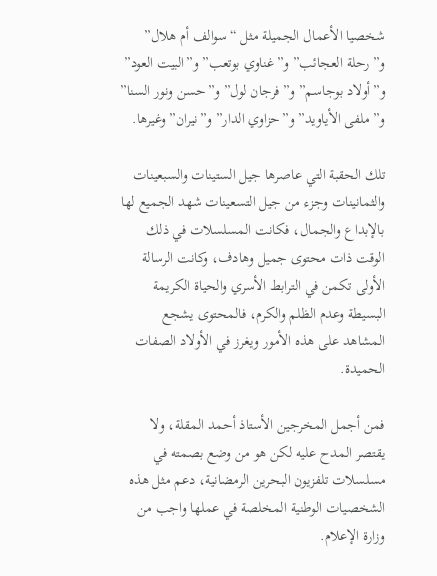شخصيا الأعمال الجميلة مثل “سوالف أم هلال” و”رحلة العجائب” و”غناوي بوتعب” و”البيت العود” و”أولاد بوجاسم” و”فرجان لول” و”حسن ونور السنا” و”ملفى الأياويد” و”حزاوي الدار” و”نيران” وغيرها.

تلك الحقبة التي عاصرها جيل الستينات والسبعينات والثمانينات وجزء من جيل التسعينات شهد الجميع لها بالإبداع والجمال، فكانت المسلسلات في ذلك الوقت ذات محتوى جميل وهادف، وكانت الرسالة الأولى تكمن في الترابط الأسري والحياة الكريمة البسيطة وعدم الظلم والكرم، فالمحتوى يشجع المشاهد على هذه الأمور ويغرز في الأولاد الصفات الحميدة.

فمن أجمل المخرجين الأستاذ أحمد المقلة، ولا يقتصر المدح عليه لكن هو من وضع بصمته في مسلسلات تلفزيون البحرين الرمضانية، دعم مثل هذه الشخصيات الوطنية المخلصة في عملها واجب من وزارة الإعلام.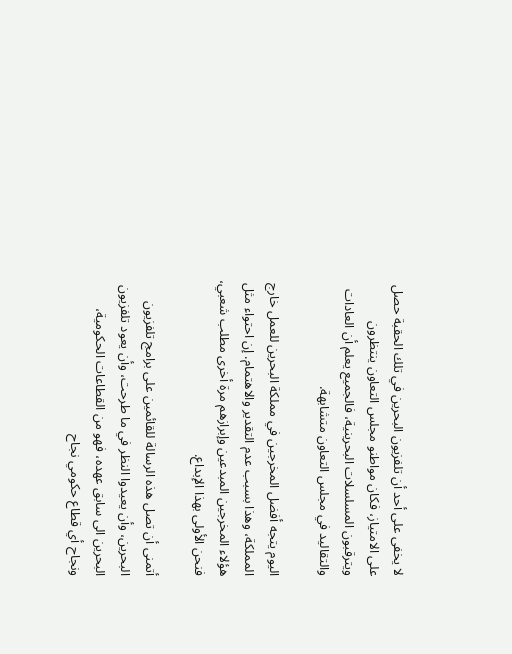لا يخفى على أحد أن تلفزيون البحرين في تلك الحقبة حصل على الامتياز، فكان مواطنو مجلس التعاون ينتظرون ويترقبون المسلسلات البحرينية، فالجميع يعلم أن العادات والتقاليد في مجلس التعاون متشابهة.

اليوم يتجه أفضل المخرجين في مملكة البحرين للعمل خارج المملكة، وهذا بسبب عدم التقدير والاهتمام. إن احتواء مثل هؤلاء المخرجين المبدعين وإبرازهم مرة أخرى مطلب شعبي، فنحن الأولى بهذا الإبداع.

أتمنى أن تصل هذه الرسالة للقائمين على برامج تلفزيون البحرين، وأن يعيدوا النظر في ما طرحت، وأن يعود تلفزيون البحرين الى سابق عهده، فهو من القطاعات الحكومية، ونجاح أي قطاع حكومي نجاح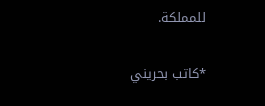للمملكة.

*كاتب بحريني